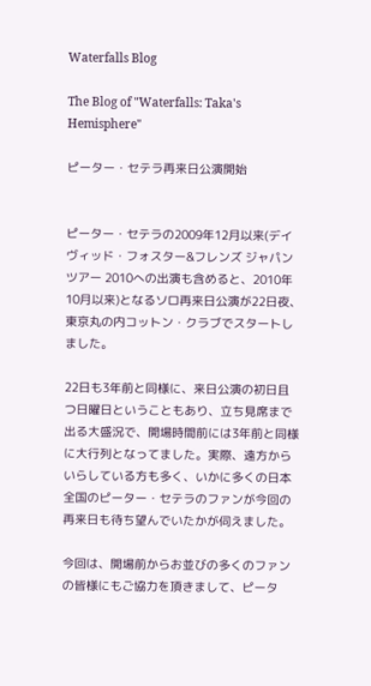Waterfalls Blog

The Blog of "Waterfalls: Taka's Hemisphere"

ピーター・セテラ再来日公演開始


ピーター・セテラの2009年12月以来(デイヴィッド・フォスター&フレンズ ジャパン ツアー 2010への出演も含めると、2010年10月以来)となるソロ再来日公演が22日夜、東京丸の内コットン・クラブでスタートしました。

22日も3年前と同様に、来日公演の初日且つ日曜日ということもあり、立ち見席まで出る大盛況で、開場時間前には3年前と同様に大行列となってました。実際、遠方からいらしている方も多く、いかに多くの日本全国のピーター・セテラのファンが今回の再来日も待ち望んでいたかが伺えました。

今回は、開場前からお並びの多くのファンの皆様にもご協力を頂きまして、ピータ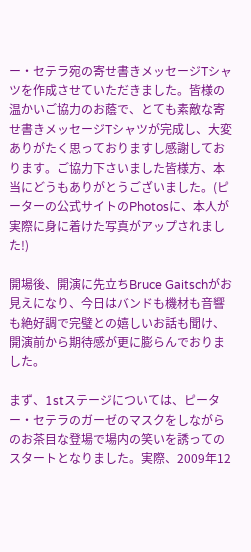ー・セテラ宛の寄せ書きメッセージTシャツを作成させていただきました。皆様の温かいご協力のお蔭で、とても素敵な寄せ書きメッセージTシャツが完成し、大変ありがたく思っておりますし感謝しております。ご協力下さいました皆様方、本当にどうもありがとうございました。(ピーターの公式サイトのPhotosに、本人が実際に身に着けた写真がアップされました!)

開場後、開演に先立ちBruce Gaitschがお見えになり、今日はバンドも機材も音響も絶好調で完璧との嬉しいお話も聞け、開演前から期待感が更に膨らんでおりました。

まず、1stステージについては、ピーター・セテラのガーゼのマスクをしながらのお茶目な登場で場内の笑いを誘ってのスタートとなりました。実際、2009年12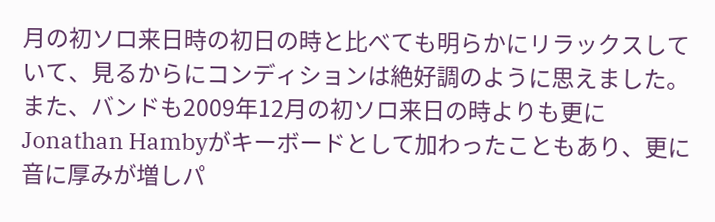月の初ソロ来日時の初日の時と比べても明らかにリラックスしていて、見るからにコンディションは絶好調のように思えました。また、バンドも2009年12月の初ソロ来日の時よりも更にJonathan Hambyがキーボードとして加わったこともあり、更に音に厚みが増しパ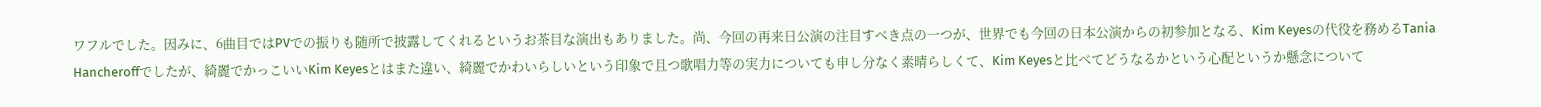ワフルでした。因みに、6曲目ではPVでの振りも随所で披露してくれるというお茶目な演出もありました。尚、今回の再来日公演の注目すべき点の一つが、世界でも今回の日本公演からの初参加となる、Kim Keyesの代役を務めるTania Hancheroffでしたが、綺麗でかっこいいKim Keyesとはまた違い、綺麗でかわいらしいという印象で且つ歌唱力等の実力についても申し分なく素晴らしくて、Kim Keyesと比べてどうなるかという心配というか懸念について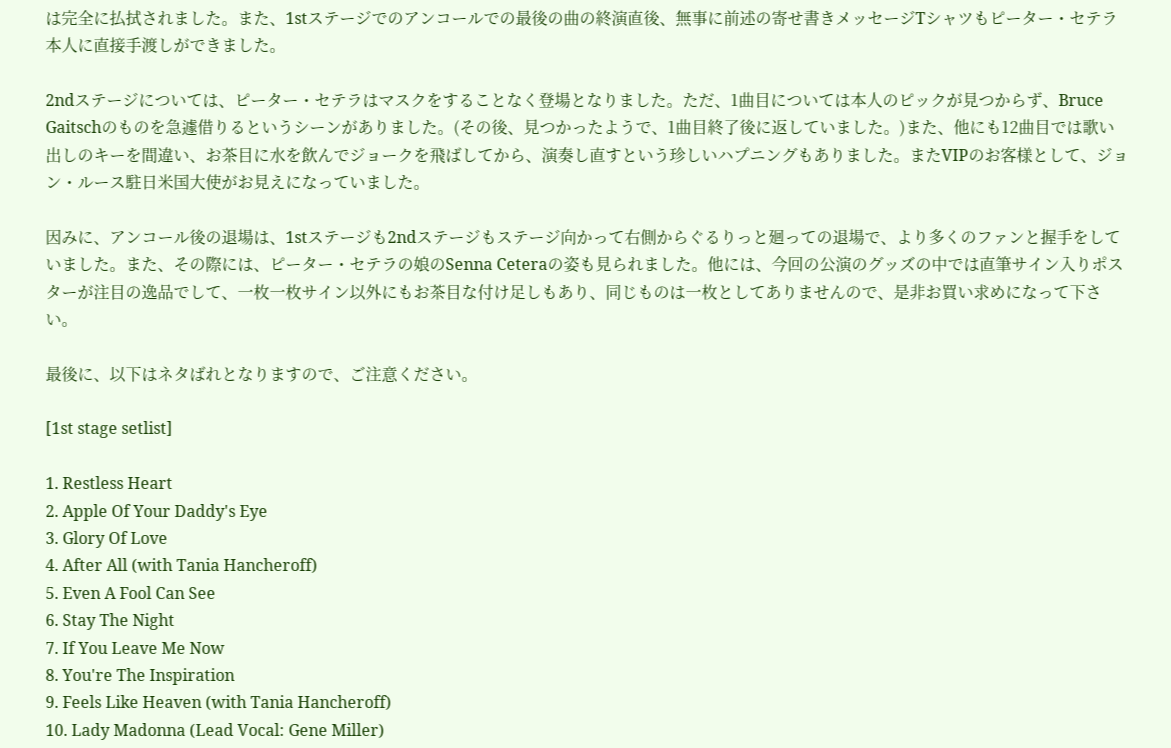は完全に払拭されました。また、1stステージでのアンコールでの最後の曲の終演直後、無事に前述の寄せ書きメッセージTシャツもピーター・セテラ本人に直接手渡しができました。

2ndステージについては、ピーター・セテラはマスクをすることなく登場となりました。ただ、1曲目については本人のピックが見つからず、Bruce Gaitschのものを急遽借りるというシーンがありました。(その後、見つかったようで、1曲目終了後に返していました。)また、他にも12曲目では歌い出しのキーを間違い、お茶目に水を飲んでジョークを飛ばしてから、演奏し直すという珍しいハプニングもありました。またVIPのお客様として、ジョン・ルース駐日米国大使がお見えになっていました。

因みに、アンコール後の退場は、1stステージも2ndステージもステージ向かって右側からぐるりっと廻っての退場で、より多くのファンと握手をしていました。また、その際には、ピーター・セテラの娘のSenna Ceteraの姿も見られました。他には、今回の公演のグッズの中では直筆サイン入りポスターが注目の逸品でして、一枚一枚サイン以外にもお茶目な付け足しもあり、同じものは一枚としてありませんので、是非お買い求めになって下さい。

最後に、以下はネタばれとなりますので、ご注意ください。

[1st stage setlist]

1. Restless Heart
2. Apple Of Your Daddy's Eye
3. Glory Of Love
4. After All (with Tania Hancheroff)
5. Even A Fool Can See
6. Stay The Night
7. If You Leave Me Now
8. You're The Inspiration
9. Feels Like Heaven (with Tania Hancheroff)
10. Lady Madonna (Lead Vocal: Gene Miller)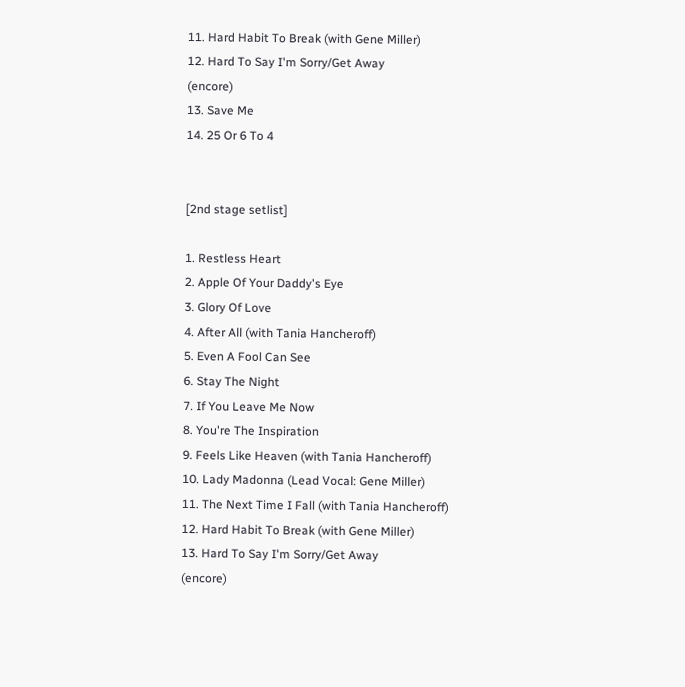11. Hard Habit To Break (with Gene Miller)
12. Hard To Say I'm Sorry/Get Away
(encore)
13. Save Me
14. 25 Or 6 To 4


[2nd stage setlist]

1. Restless Heart
2. Apple Of Your Daddy's Eye
3. Glory Of Love
4. After All (with Tania Hancheroff)
5. Even A Fool Can See
6. Stay The Night
7. If You Leave Me Now
8. You're The Inspiration
9. Feels Like Heaven (with Tania Hancheroff)
10. Lady Madonna (Lead Vocal: Gene Miller)
11. The Next Time I Fall (with Tania Hancheroff)
12. Hard Habit To Break (with Gene Miller)
13. Hard To Say I'm Sorry/Get Away
(encore)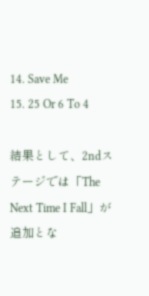14. Save Me
15. 25 Or 6 To 4

結果として、2ndステージでは「The Next Time I Fall」が追加とな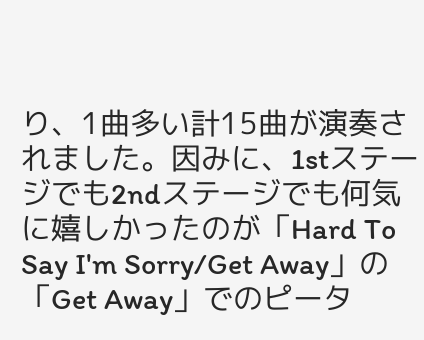り、1曲多い計15曲が演奏されました。因みに、1stステージでも2ndステージでも何気に嬉しかったのが「Hard To Say I'm Sorry/Get Away」の「Get Away」でのピータ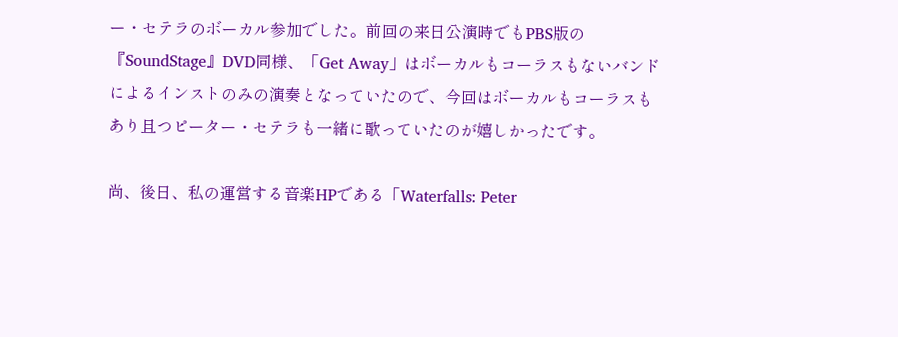ー・セテラのボーカル参加でした。前回の来日公演時でもPBS版の『SoundStage』DVD同様、「Get Away」はボーカルもコーラスもないバンドによるインストのみの演奏となっていたので、今回はボーカルもコーラスもあり且つピーター・セテラも一緒に歌っていたのが嬉しかったです。

尚、後日、私の運営する音楽HPである「Waterfalls: Peter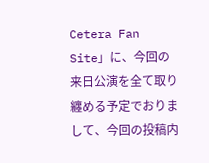Cetera Fan Site」に、今回の来日公演を全て取り纏める予定でおりまして、今回の投稿内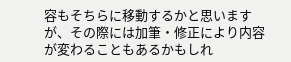容もそちらに移動するかと思いますが、その際には加筆・修正により内容が変わることもあるかもしれ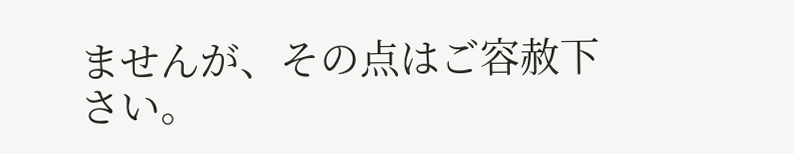ませんが、その点はご容赦下さい。